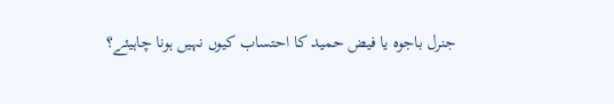جنرل باجوہ یا فیض حمید کا احتساب کیوں نہیں ہونا چاہیئے؟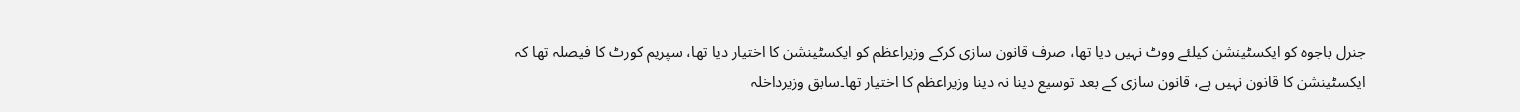جنرل باجوہ کو ایکسٹینشن کیلئے ووٹ نہیں دیا تھا، صرف قانون سازی کرکے وزیراعظم کو ایکسٹینشن کا اختیار دیا تھا، سپریم کورٹ کا فیصلہ تھا کہ ایکسٹینشن کا قانون نہیں ہے، قانون سازی کے بعد توسیع دینا نہ دینا وزیراعظم کا اختیار تھا۔سابق وزیرداخلہ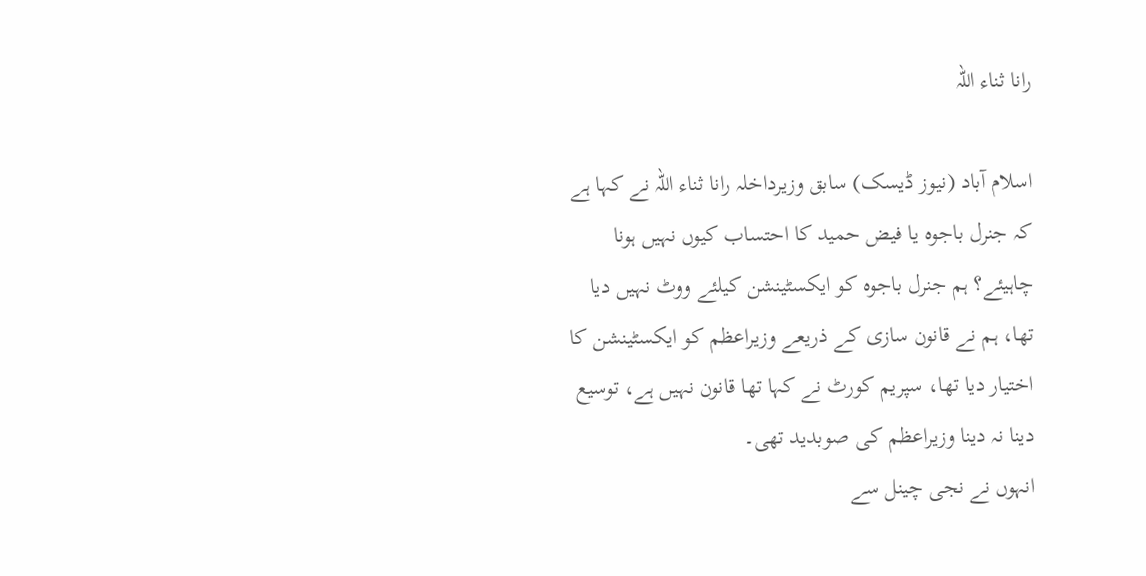رانا ثناء اللہ

اسلام آباد (نیوز ڈیسک) سابق وزیرداخلہ رانا ثناء اللہ نے کہا ہے کہ جنرل باجوہ یا فیض حمید کا احتساب کیوں نہیں ہونا چاہیئے؟ ہم جنرل باجوہ کو ایکسٹینشن کیلئے ووٹ نہیں دیا تھا، ہم نے قانون سازی کے ذریعے وزیراعظم کو ایکسٹینشن کا اختیار دیا تھا، سپریم کورٹ نے کہا تھا قانون نہیں ہے، توسیع دینا نہ دینا وزیراعظم کی صوبدید تھی۔
انہوں نے نجی چینل سے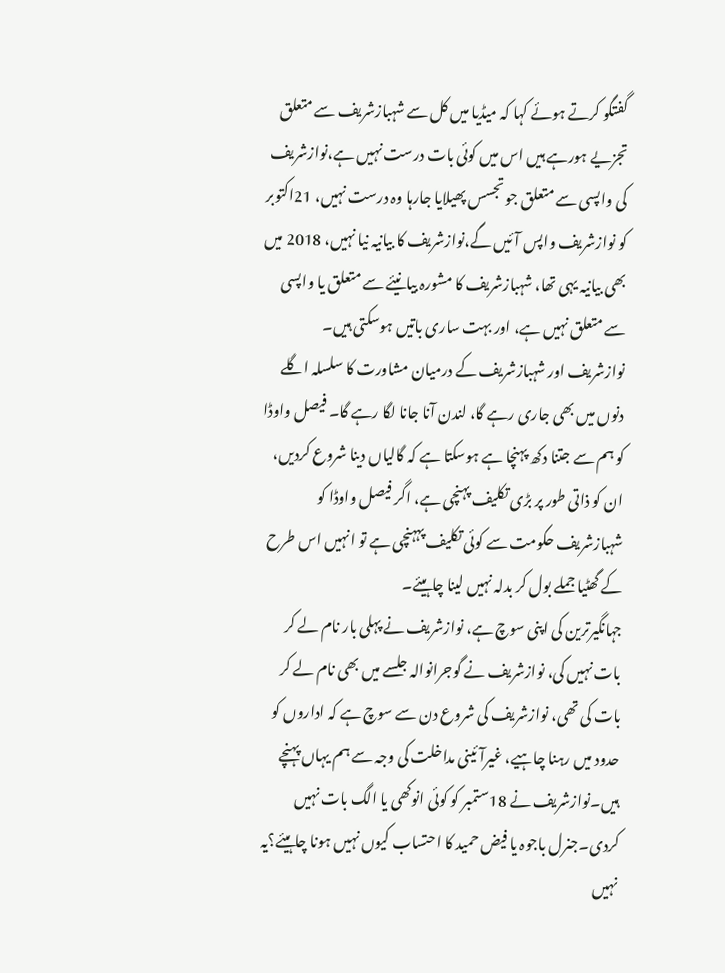گفتگو کرتے ہوئے کہا کہ میڈیا میں کل سے شہبازشریف سے متعلق تجزیے ہورہے ہیں اس میں کوئی بات درست نہیں ہے،نوازشریف کی واپسی سے متعلق جو تجسس پھیلایا جارہا وہ درست نہیں، 21اکتوبر کو نوازشریف واپس آئیں گے،نوازشریف کا بیانیہ نیا نہیں، 2018 میں بھی بیانیہ یہی تھا، شہبازشریف کا مشورہ بیانیئے سے متعلق یا واپسی سے متعلق نہیں ہے، اور بہت ساری باتیں ہوسکتی ہیں۔
نوازشریف اور شہبازشریف کے درمیان مشاورت کا سلسلہ اگلے دنوں میں بھی جاری رہے گا، لندن آنا جانا لگا رہے گا۔ فیصل واوڈا کو ہم سے جتنا دکھ پہنچا ہے ہوسکتا ہے کہ گالیاں دینا شروع کردیں، ان کو ذاتی طور پر بڑی تکلیف پہنچی ہے، اگر فیصل واوڈا کو شہبازشریف حکومت سے کوئی تکلیف پہہنچی ہے تو انہیں اس طرح کے گھٹیا جملے بول کر بدلہ نہیں لینا چاہیئے۔
جہانگیرترین کی اپنی سوچ ہے، نوازشریف نے پہلی بار نام لے کر بات نہیں کی، نوازشریف نے گوجرانوالہ جلسے میں بھی نام لے کر بات کی تھی، نوازشریف کی شروع دن سے سوچ ہے کہ اداروں کو حدود میں رہنا چاہیے، غیرآئینی مداخلت کی وجہ سے ہم یہاں پہنچے ہیں۔نوازشریف نے 18ستمبر کو کوئی انوکھی یا الگ بات نہیں کردی۔جنرل باجوہ یا فیض حمید کا احتساب کیوں نہیں ہونا چاہیئے؟یہ نہیں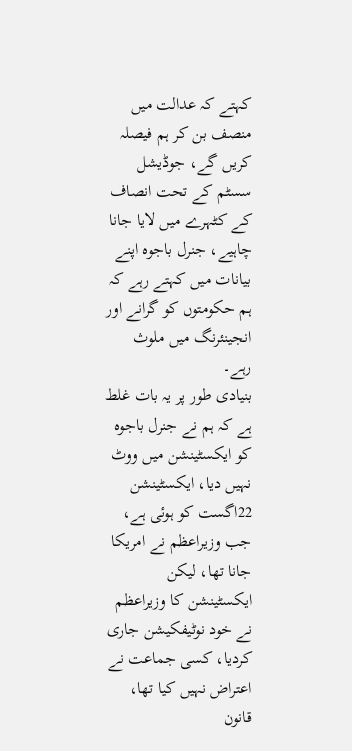کہتے کہ عدالت میں منصف بن کر ہم فیصلہ کریں گے، جوڈیشل سسٹم کے تحت انصاف کے کٹہرے میں لایا جانا چاہیے، جنرل باجوہ اپنے بیانات میں کہتے رہے کہ ہم حکومتوں کو گرانے اور انجینئرنگ میں ملوث رہے۔
بنیادی طور پر یہ بات غلط ہے کہ ہم نے جنرل باجوہ کو ایکسٹینشن میں ووٹ نہیں دیا، ایکسٹینشن 22اگست کو ہوئی ہے، جب وزیراعظم نے امریکا جانا تھا، لیکن ایکسٹینشن کا وزیراعظم نے خود نوٹیفکیشن جاری کردیا، کسی جماعت نے اعتراض نہیں کیا تھا، قانون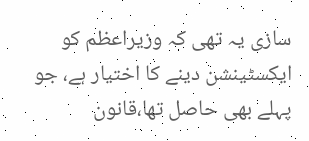سازی یہ تھی کہ وزیراعظم کو ایکسٹینشن دینے کا اختیار ہے، جو پہلے بھی حاصل تھا،قانون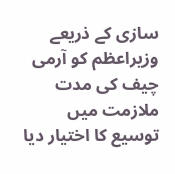سازی کے ذریعے وزیراعظم کو آرمی چیف کی مدت ملازمت میں توسیع کا اختیار دیا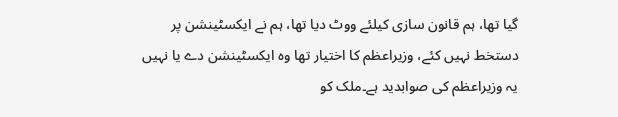گیا تھا، ہم قانون سازی کیلئے ووٹ دیا تھا، ہم نے ایکسٹینشن پر دستخط نہیں کئے، وزیراعظم کا اختیار تھا وہ ایکسٹینشن دے یا نہیں یہ وزیراعظم کی صوابدید ہے۔ملک کو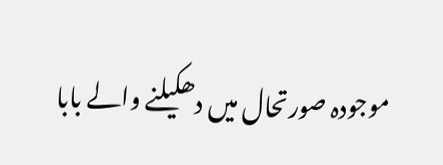موجودہ صورتحال میں دھکیلنے والے بابا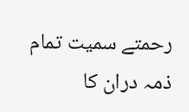رحمتے سمیت تمام ذمہ دران کا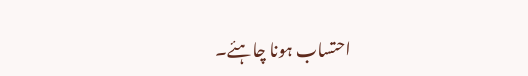احتساب ہونا چاہئے۔